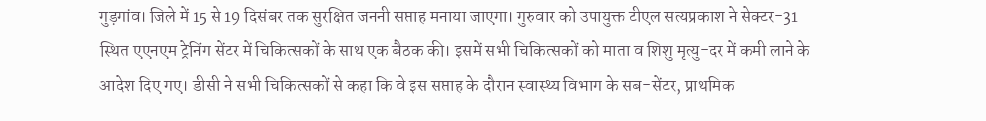गुड़गांव। जिले में 15 से 19 दिसंबर तक सुरक्षित जननी सप्ताह मनाया जाएगा। गुरुवार को उपायुक्त टीएल सत्यप्रकाश ने सेक्टर-31 स्थित एएनएम ट्रेनिंग सेंटर में चिकित्सकों के साथ एक बैठक की। इसमें सभी चिकित्सकों को माता व शिशु मृत्यु-दर में कमी लाने के आदेश दिए गए। डीसी ने सभी चिकित्सकों से कहा कि वे इस सप्ताह के दौरान स्वास्थ्य विभाग के सब-सेंटर, प्राथमिक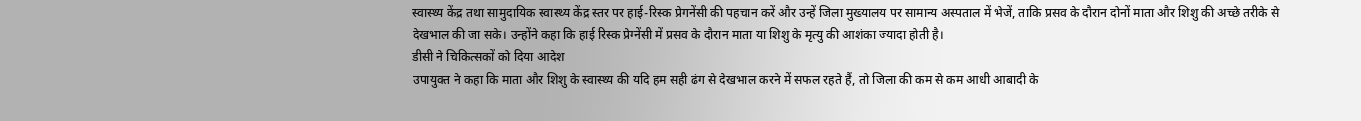स्वास्थ्य केंद्र तथा सामुदायिक स्वास्थ्य केंद्र स्तर पर हाई-रिस्क प्रेगनेंसी की पहचान करें और उन्हें जिला मुख्यालय पर सामान्य अस्पताल में भेजें, ताकि प्रसव के दौरान दोनों माता और शिशु की अच्छे तरीके से देखभाल की जा सके। उन्होंने कहा कि हाई रिस्क प्रेग्नेंसी में प्रसव के दौरान माता या शिशु के मृत्यु की आशंका ज्यादा होती है।
डीसी ने चिकित्सकों को दिया आदेश
उपायुक्त ने कहा कि माता और शिशु के स्वास्थ्य की यदि हम सही ढंग से देखभाल करने में सफल रहते हैं, तो जिला की कम से कम आधी आबादी के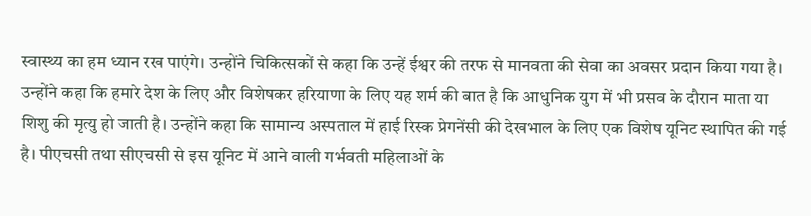स्वास्थ्य का हम ध्यान रख पाएंगे। उन्होंने चिकित्सकों से कहा कि उन्हें ईश्वर की तरफ से मानवता की सेवा का अवसर प्रदान किया गया है। उन्होंने कहा कि हमारे देश के लिए और विशेषकर हरियाणा के लिए यह शर्म की बात है कि आधुनिक युग में भी प्रसव के दौरान माता या शिशु की मृत्यु हो जाती है। उन्होंने कहा कि सामान्य अस्पताल में हाई रिस्क प्रेगनेंसी की देखभाल के लिए एक विशेष यूनिट स्थापित की गई है। पीएचसी तथा सीएचसी से इस यूनिट में आने वाली गर्भवती महिलाओं के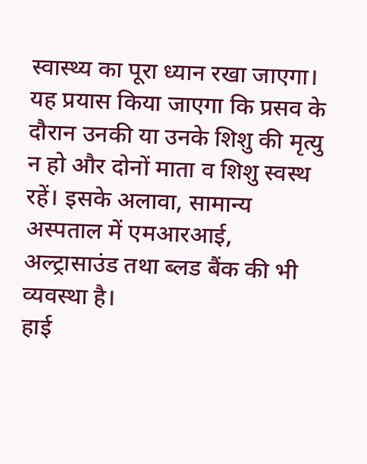स्वास्थ्य का पूरा ध्यान रखा जाएगा। यह प्रयास किया जाएगा कि प्रसव के दौरान उनकी या उनके शिशु की मृत्यु न हो और दोनों माता व शिशु स्वस्थ रहें। इसके अलावा, सामान्य अस्पताल में एमआरआई, अल्ट्रासाउंड तथा ब्लड बैंक की भी व्यवस्था है।
हाई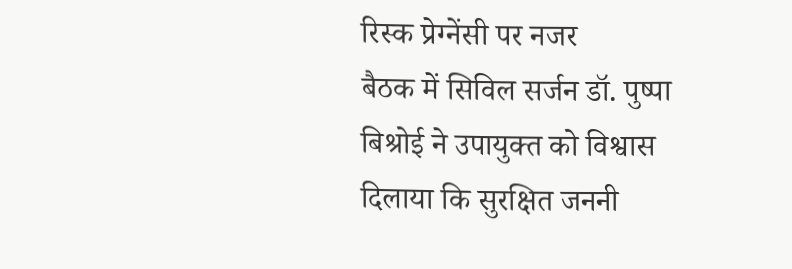रिस्क प्रेग्नेंसी पर नजर
बैठक में सिविल सर्जन डॉ. पुष्पा बिश्रोई ने उपायुक्त को विश्वास दिलाया कि सुरक्षित जननी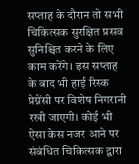सप्ताह के दौरान तो सभी चिकित्सक सुरक्षित प्रसव सुनिश्चित करने के लिए काम करेंगे। इस सप्ताह के बाद भी हाई रिस्क प्रेग्नेंसी पर विशेष निगरानी रखी जाएगी। कोई भी ऐसा केस नजर आने पर संबंधित चिकित्सक द्वारा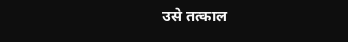उसे तत्काल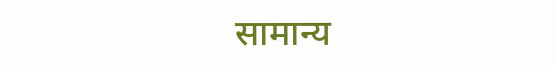सामान्य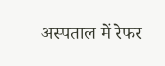अस्पताल में रेफर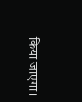किया जाएगा।